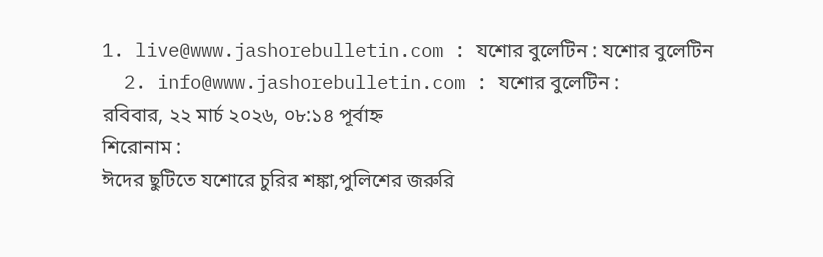1. live@www.jashorebulletin.com : যশোর বুলেটিন : যশোর বুলেটিন
  2. info@www.jashorebulletin.com : যশোর বুলেটিন :
রবিবার, ২২ মার্চ ২০২৬, ০৮:১৪ পূর্বাহ্ন
শিরোনাম :
ঈদের ছুটিতে যশোরে চুরির শঙ্কা,পুলিশের জরুরি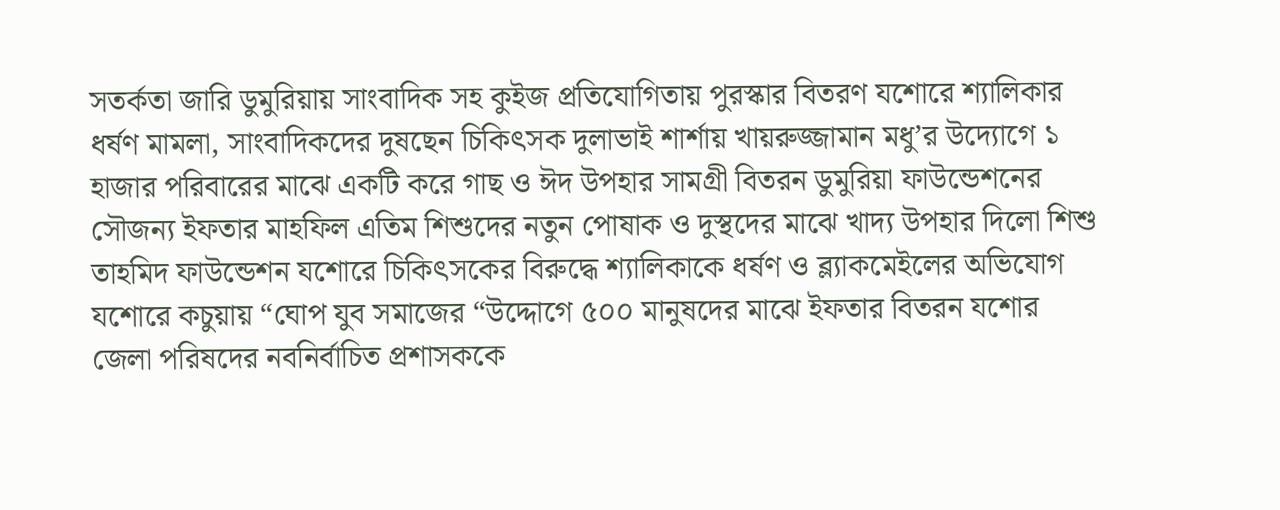সতর্কতা জারি ডুমুরিয়ায় ‌সাংবাদিক সহ কুইজ প্রতিযোগিতায় পুরস্কার বিতরণ যশোরে শ্যালিকার ধর্ষণ মামলা, সাংবাদিকদের দুষছেন চিকিৎসক দুলাভাই শার্শায় খায়রুজ্জামান মধু’র উদ্যোগে ১ হাজার পরিবারের মাঝে একটি করে গাছ ও ঈদ উপহার সামগ্রী বিতরন ডুমুরিয়া ফাউন্ডেশনের সৌজন্য ইফতার মাহফিল এতিম শিশুদের নতুন পোষাক ও দুস্থদের মাঝে খাদ্য উপহার দিলো শিশু তাহমিদ ফাউন্ডেশন যশোরে চিকিৎসকের বিরুদ্ধে শ্যালিকাকে ধর্ষণ ও ব্ল্যাকমেইলের অভিযোগ যশোরে কচুয়ায় “ঘোপ যুব সমাজের “উদ্দোগে ৫০০ মানুষদের মাঝে ইফতার বিতরন যশোর জেলা পরিষদের নবনির্বাচিত প্রশাসককে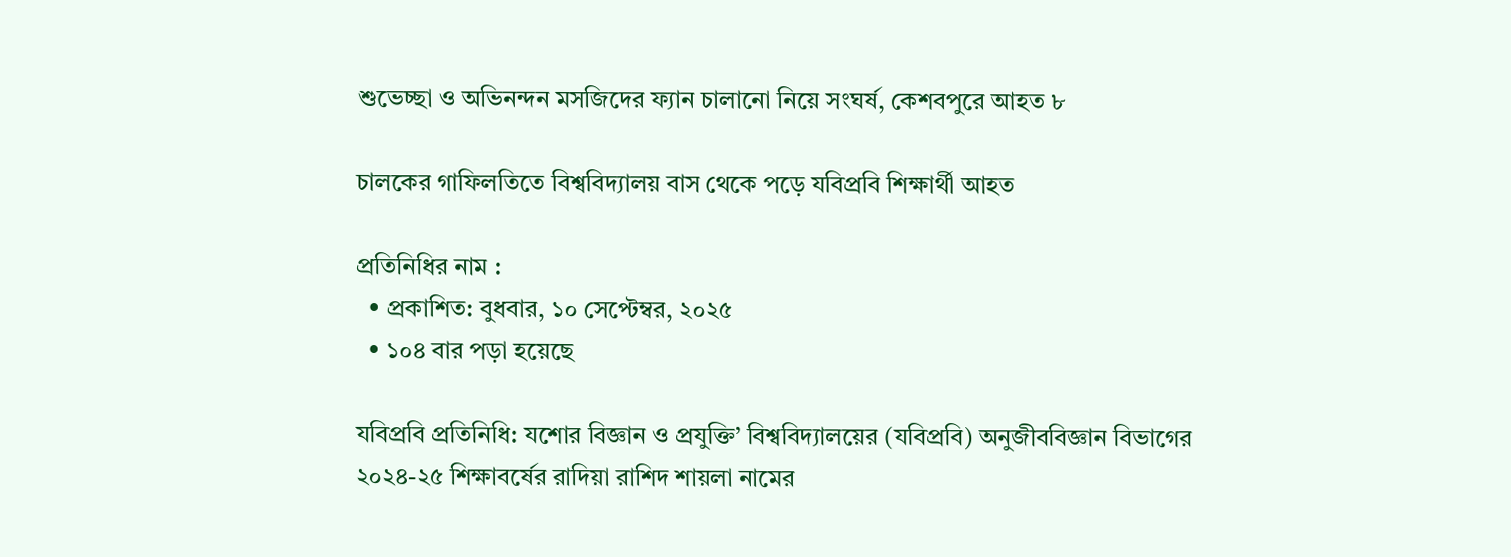শুভেচ্ছা ও অভিনন্দন মসজিদের ফ্যান চালানো নিয়ে সংঘর্ষ, কেশবপুরে আহত ৮

চালকের গাফিলতিতে বিশ্ববিদ্যালয় বাস থেকে পড়ে যবিপ্রবি শিক্ষার্থী আহত

প্রতিনিধির নাম :
  • প্রকাশিত: বুধবার, ১০ সেপ্টেম্বর, ২০২৫
  • ১০৪ বার পড়া হয়েছে

যবিপ্রবি প্রতিনিধি: যশোর বিজ্ঞান ও প্রযুক্তি’ বিশ্ববিদ্যালয়ের (যবিপ্রবি) অনুজীববিজ্ঞান বিভাগের ২০২৪-২৫ শিক্ষাবর্ষের রাদিয়া রাশিদ শায়লা নামের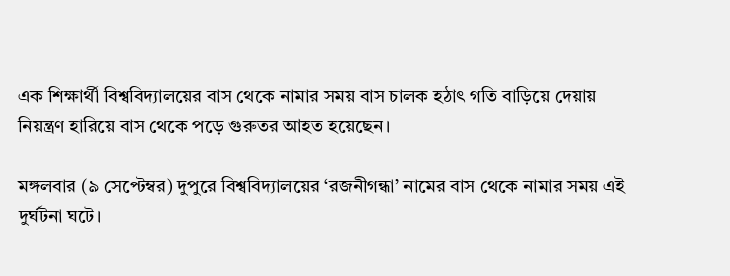এক শিক্ষার্থী বিশ্ববিদ্যালয়ের বাস থেকে নামার সময় বাস চালক হঠাৎ গতি বাড়িয়ে দেয়ায় নিয়ন্ত্রণ হারিয়ে বাস থেকে পড়ে গুরুতর আহত হয়েছেন।

মঙ্গলবার (৯ সেপ্টেম্বর) দুপুরে বিশ্ববিদ্যালয়ের ‘রজনীগন্ধা’ নামের বাস থেকে নামার সময় এই দুর্ঘটনা ঘটে।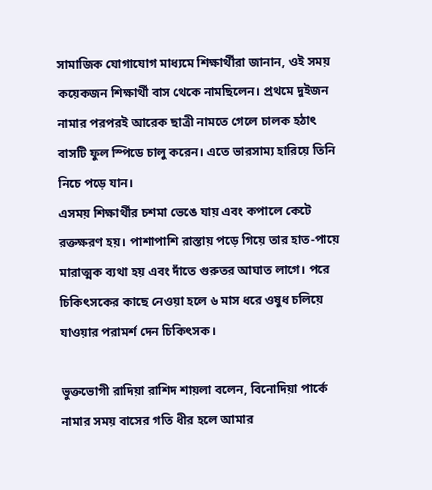সামাজিক যোগাযোগ মাধ্যমে শিক্ষার্থীরা জানান, ওই সময় কয়েকজন শিক্ষার্থী বাস থেকে নামছিলেন। প্রথমে দুইজন নামার পরপরই আরেক ছাত্রী নামতে গেলে চালক হঠাৎ বাসটি ফুল স্পিডে চালু করেন। এতে ভারসাম্য হারিয়ে তিনি নিচে পড়ে যান।
এসময় শিক্ষার্থীর চশমা ভেঙে যায় এবং কপালে কেটে রক্তক্ষরণ হয়। পাশাপাশি রাস্তায় পড়ে গিয়ে তার হাত-পায়ে মারাত্মক ব্যথা হয় এবং দাঁতে গুরুতর আঘাত লাগে। পরে চিকিৎসকের কাছে নেওয়া হলে ৬ মাস ধরে ওষুধ চলিয়ে যাওয়ার পরামর্শ দেন চিকিৎসক।

ভুক্তভোগী রাদিয়া রাশিদ শায়লা বলেন, বিনোদিয়া পার্কে নামার সময় বাসের গতি ধীর হলে আমার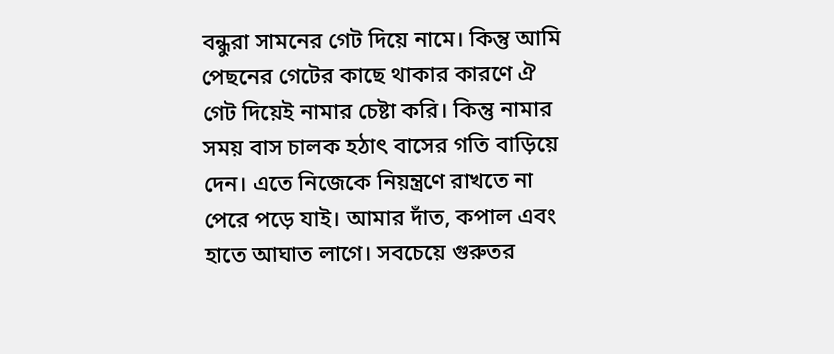বন্ধুরা সামনের গেট দিয়ে নামে। কিন্তু আমি পেছনের গেটের কাছে থাকার কারণে ঐ গেট দিয়েই নামার চেষ্টা করি। কিন্তু নামার সময় বাস চালক হঠাৎ বাসের গতি বাড়িয়ে দেন। এতে নিজেকে নিয়ন্ত্রণে রাখতে না পেরে পড়ে যাই। আমার দাঁত, কপাল এবং হাতে আঘাত লাগে। সবচেয়ে গুরুতর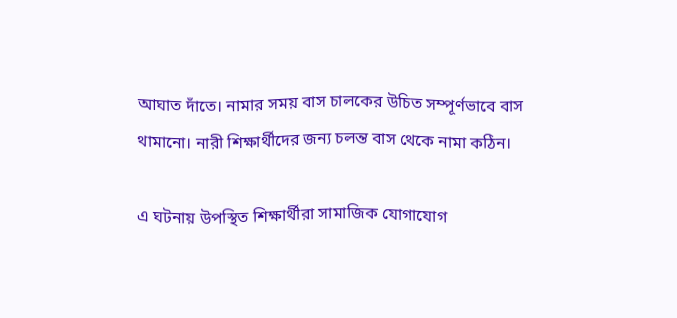আঘাত দাঁতে। নামার সময় বাস চালকের উচিত সম্পূর্ণভাবে বাস থামানো। নারী শিক্ষার্থীদের জন্য চলন্ত বাস থেকে নামা কঠিন।

এ ঘটনায় উপস্থিত শিক্ষার্থীরা সামাজিক যোগাযোগ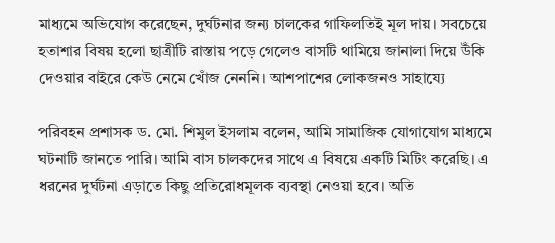মাধ্যমে অভিযোগ করেছেন, দুর্ঘটনার জন্য চালকের গাফিলতিই মূল দায়। সবচেয়ে হতাশার বিষয় হলো ছাত্রীটি রাস্তায় পড়ে গেলেও বাসটি থামিয়ে জানালা দিয়ে উঁকি দেওয়ার বাইরে কেউ নেমে খোঁজ নেননি। আশপাশের লোকজনও সাহায্যে

পরিবহন প্রশাসক ড. মো. শিমুল ইসলাম বলেন, আমি সামাজিক যোগাযোগ মাধ্যমে ঘটনাটি জানতে পারি। আমি বাস চালকদের সাথে এ বিষয়ে একটি মিটিং করেছি। এ ধরনের দুর্ঘটনা এড়াতে কিছু প্রতিরোধমূলক ব্যবস্থা নেওয়া হবে। অতি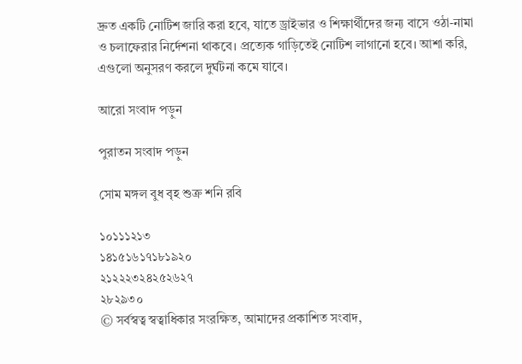দ্রুত একটি নোটিশ জারি করা হবে, যাতে ড্রাইভার ও শিক্ষার্থীদের জন্য বাসে ওঠা-নামা ও চলাফেরার নির্দেশনা থাকবে। প্রত্যেক গাড়িতেই নোটিশ লাগানো হবে। আশা করি, এগুলো অনুসরণ করলে দুর্ঘটনা কমে যাবে।

আরো সংবাদ পড়ুন

পুরাতন সংবাদ পড়ুন

সোম মঙ্গল বুধ বৃহ শুক্র শনি রবি

১০১১১২১৩
১৪১৫১৬১৭১৮১৯২০
২১২২২৩২৪২৫২৬২৭
২৮২৯৩০
© সর্বস্বত্ব স্বত্বাধিকার সংরক্ষিত, আমাদের প্রকাশিত সংবাদ,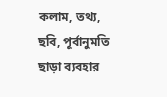কলাম, তথ্য, ছবি, পূর্বানুমতি ছাড়া ব্যবহার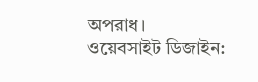অপরাধ।
ওয়েবসাইট ডিজাইন: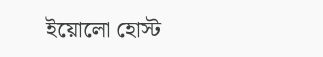ইয়োলো হোস্ট